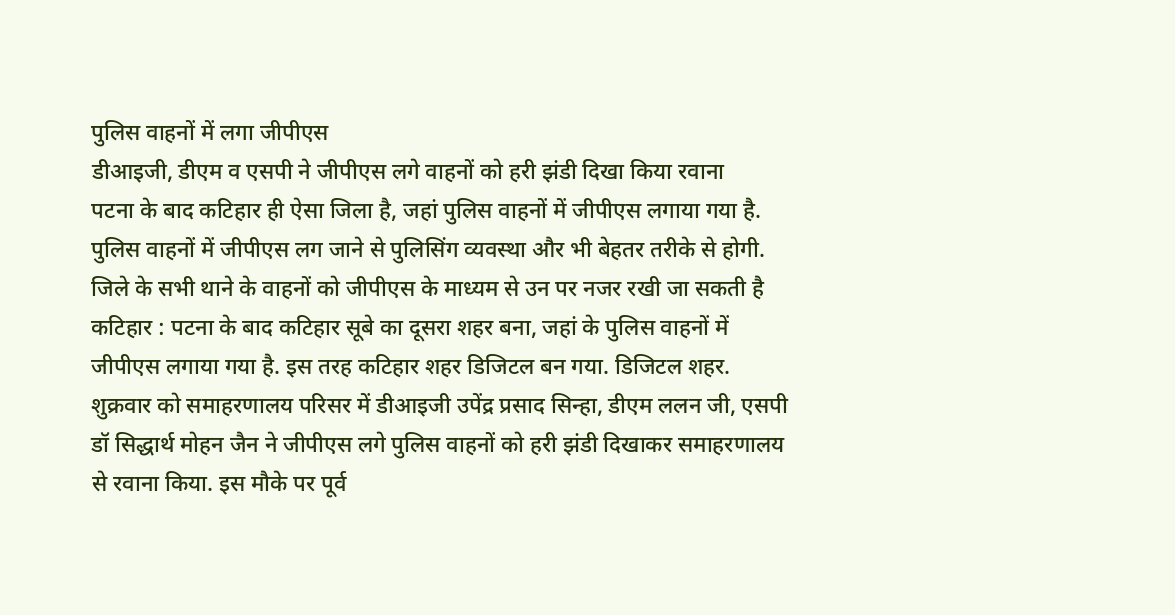पुलिस वाहनों में लगा जीपीएस
डीआइजी, डीएम व एसपी ने जीपीएस लगे वाहनों को हरी झंडी दिखा किया रवाना
पटना के बाद कटिहार ही ऐसा जिला है, जहां पुलिस वाहनों में जीपीएस लगाया गया है. पुलिस वाहनों में जीपीएस लग जाने से पुलिसिंग व्यवस्था और भी बेहतर तरीके से होगी. जिले के सभी थाने के वाहनों को जीपीएस के माध्यम से उन पर नजर रखी जा सकती है
कटिहार : पटना के बाद कटिहार सूबे का दूसरा शहर बना, जहां के पुलिस वाहनों में जीपीएस लगाया गया है. इस तरह कटिहार शहर डिजिटल बन गया. डिजिटल शहर.
शुक्रवार को समाहरणालय परिसर में डीआइजी उपेंद्र प्रसाद सिन्हा, डीएम ललन जी, एसपी डॉ सिद्धार्थ मोहन जैन ने जीपीएस लगे पुलिस वाहनों को हरी झंडी दिखाकर समाहरणालय से रवाना किया. इस मौके पर पूर्व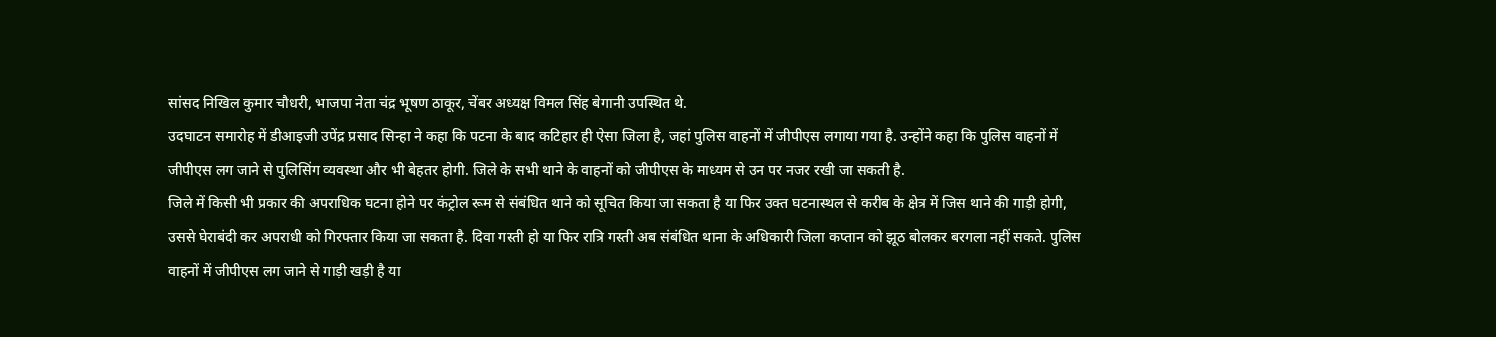सांसद निखिल कुमार चौधरी, भाजपा नेता चंद्र भूषण ठाकूर, चेंबर अध्यक्ष विमल सिंह बेगानी उपस्थित थे.
उदघाटन समारोह में डीआइजी उपेंद्र प्रसाद सिन्हा ने कहा कि पटना के बाद कटिहार ही ऐसा जिला है, जहां पुलिस वाहनों में जीपीएस लगाया गया है. उन्होंने कहा कि पुलिस वाहनों में जीपीएस लग जाने से पुलिसिंग व्यवस्था और भी बेहतर होगी. जिले के सभी थाने के वाहनों को जीपीएस के माध्यम से उन पर नजर रखी जा सकती है.
जिले में किसी भी प्रकार की अपराधिक घटना होने पर कंट्रोल रूम से संबंधित थाने को सूचित किया जा सकता है या फिर उक्त घटनास्थल से करीब के क्षेत्र में जिस थाने की गाड़ी होगी,
उससे घेराबंदी कर अपराधी को गिरफ्तार किया जा सकता है. दिवा गस्ती हो या फिर रात्रि गस्ती अब संबंधित थाना के अधिकारी जिला कप्तान को झूठ बोलकर बरगला नहीं सकते. पुलिस वाहनों में जीपीएस लग जाने से गाड़ी खड़ी है या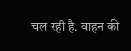चल रही है. वाहन की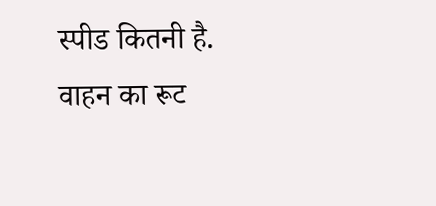स्पीड कितनी है. वाहन का रूट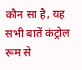कौन सा है, यह सभी बातें कंट्रोल रूम से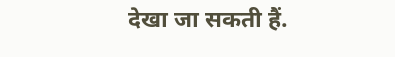देखा जा सकती हैं.